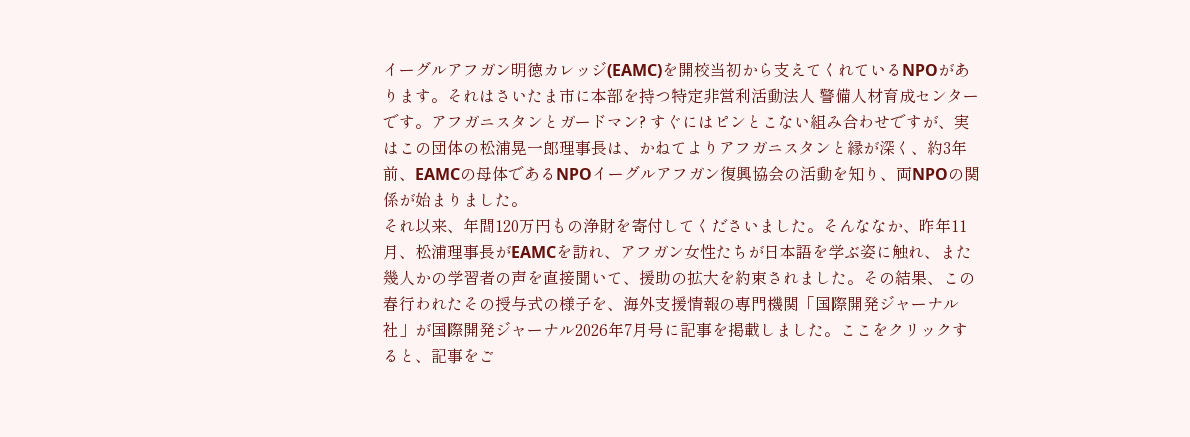イーグルアフガン明徳カレッジ(EAMC)を開校当初から支えてくれているNPOがあります。それはさいたま市に本部を持つ特定非営利活動法人 警備人材育成センターです。アフガニスタンとガードマン? すぐにはピンとこない組み合わせですが、実はこの団体の松浦晃一郎理事長は、かねてよりアフガニスタンと縁が深く、約3年前、EAMCの母体であるNPOイーグルアフガン復興協会の活動を知り、両NPOの関係が始まりました。
それ以来、年間120万円もの浄財を寄付してくださいました。そんななか、昨年11月、松浦理事長がEAMCを訪れ、アフガン女性たちが日本語を学ぶ姿に触れ、また幾人かの学習者の声を直接聞いて、援助の拡大を約束されました。その結果、この春行われたその授与式の様子を、海外支援情報の専門機関「国際開発ジャーナル社」が国際開発ジャーナル2026年7月号に記事を掲載しました。ここをクリックすると、記事をご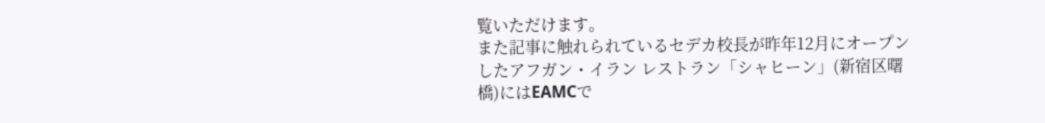覧いただけます。
また記事に触れられているセデカ校長が昨年12月にオープンしたアフガン・イラン レストラン「シャヒーン」(新宿区曙橋)にはEAMCで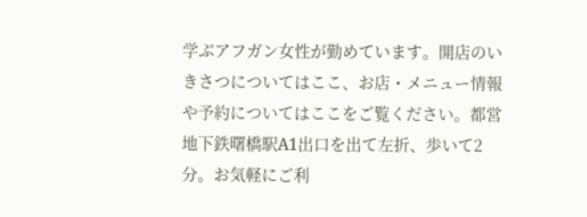学ぶアフガン女性が勤めています。開店のいきさつについてはここ、お店・メニュー情報や予約についてはここをご覧ください。都営地下鉄曙橋駅A1出口を出て左折、歩いて2分。お気軽にご利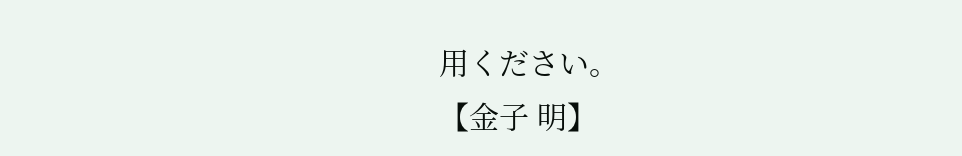用ください。
【金子 明】